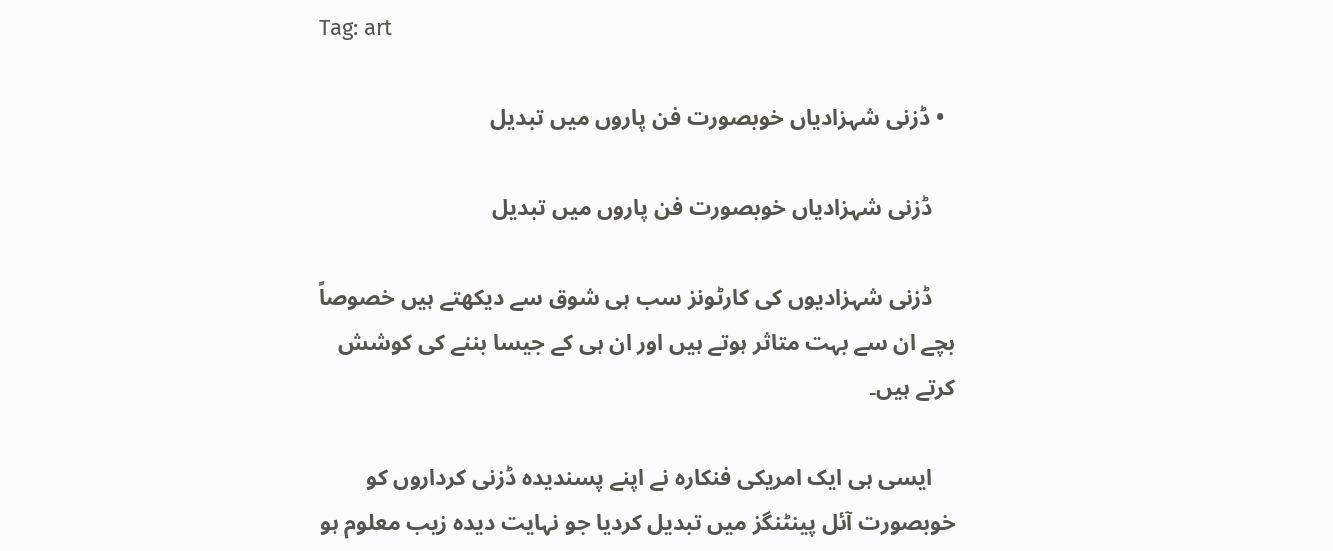Tag: art

  • ڈزنی شہزادیاں خوبصورت فن پاروں میں تبدیل

    ڈزنی شہزادیاں خوبصورت فن پاروں میں تبدیل

    ڈزنی شہزادیوں کی کارٹونز سب ہی شوق سے دیکھتے ہیں خصوصاً بچے ان سے بہت متاثر ہوتے ہیں اور ان ہی کے جیسا بننے کی کوشش کرتے ہیں۔

    ایسی ہی ایک امریکی فنکارہ نے اپنے پسندیدہ ڈزنی کرداروں کو خوبصورت آئل پینٹنگز میں تبدیل کردیا جو نہایت دیدہ زیب معلوم ہو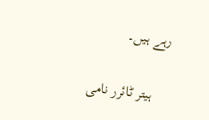رہے ہیں۔

    ہیتر ٹائرر نامی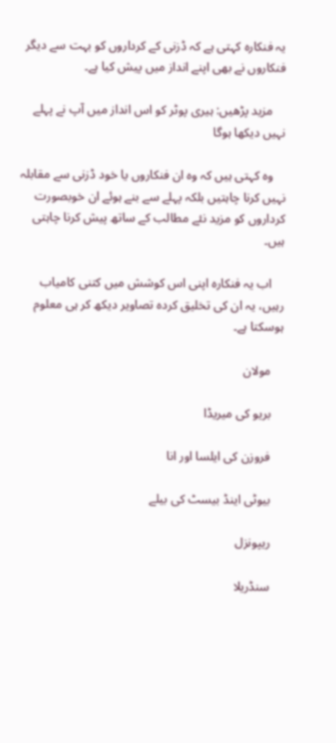یہ فنکارہ کہتی ہے کہ ڈزنی کے کرداروں کو بہت سے دیگر فنکاروں نے بھی اپنے انداز میں پیش کیا ہے۔

    مزید پڑھیں: ہیری پوٹر کو اس انداز میں آپ نے پہلے نہیں دیکھا ہوگا

    وہ کہتی ہیں کہ وہ ان فنکاروں یا خود ڈزنی سے مقابلہ نہیں کرنا چاہتیں بلکہ پہلے سے بنے ہوئے ان خوبصورت کرداروں کو مزید نئے مطالب کے ساتھ پیش کرنا چاہتی ہیں۔

    اب یہ فنکارہ اپنی اس کوشش میں کتنی کامیاب رہیں، یہ ان کی تخلیق کردہ تصاویر دیکھ کر ہی معلوم ہوسکتا ہے۔

    مولان

    بریو کی میریڈا

    فروزن کی ایلسا اور انا

    بیوٹی اینڈ بیسٹ کی بیلے

    ریپونزل

    سنڈریلا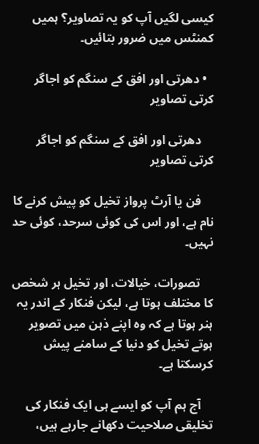کیسی لگیں آپ کو یہ تصاویر؟ ہمیں کمنٹس میں ضرور بتائیں۔

  • دھرتی اور افق کے سنگم کو اجاگر کرتی تصاویر

    دھرتی اور افق کے سنگم کو اجاگر کرتی تصاویر

    فن یا آرٹ پرواز تخیل کو پیش کرنے کا نام ہے، اور اس کی کوئی سرحد، کوئی حد نہیں۔

    تصورات، خیالات، اور تخیل ہر شخص کا مختلف ہوتا ہے، لیکن فنکار کے اندر یہ ہنر ہوتا ہے کہ وہ اپنے ذہن میں تصویر ہوتے تخیل کو دنیا کے سامنے پیش کرسکتا ہے۔

    آج ہم آپ کو ایسے ہی ایک فنکار کی تخلیقی صلاحیت دکھانے جارہے ہیں،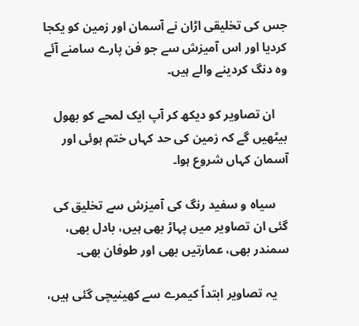جس کی تخلیقی اڑان نے آسمان اور زمین کو یکجا کردیا اور اس آمیزش سے جو فن پارے سامنے آئے وہ دنگ کردینے والے ہیں۔

    ان تصاویر کو دیکھ کر آپ ایک لمحے کو بھول بیٹھیں گے کہ زمین کی حد کہاں ختم ہوئی اور آسمان کہاں شروع ہوا۔

    سیاہ و سفید رنگ کی آمیزش سے تخلیق کی گئی ان تصاویر میں پہاڑ بھی ہیں، بادل بھی، سمندر بھی، عمارتیں بھی اور طوفان بھی۔

    یہ تصاویر ابتداً کیمرے سے کھینیچی گئی ہیں،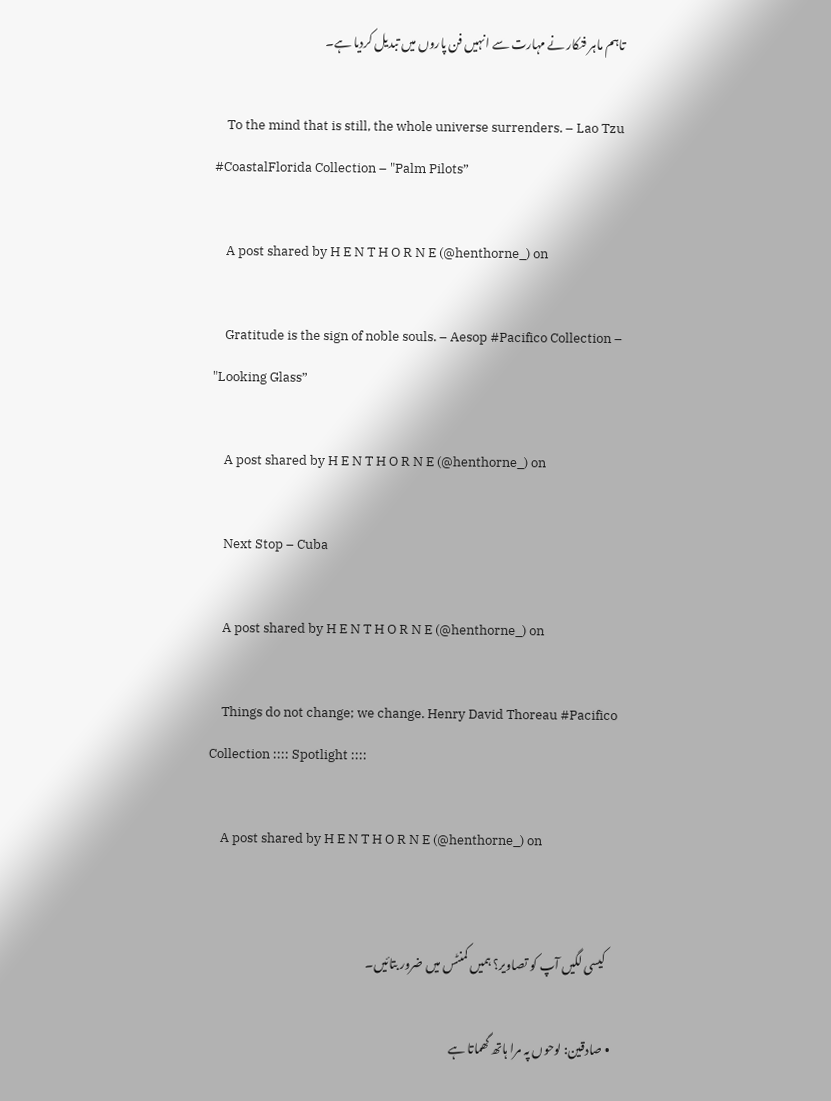تاہم ماہر فنکار نے مہارت سے انہیں فن پاروں میں تبدیل کردیا ہے۔

    To the mind that is still, the whole universe surrenders. – Lao Tzu #CoastalFlorida Collection – "Palm Pilots”

    A post shared by H E N T H O R N E (@henthorne_) on

    Gratitude is the sign of noble souls. – Aesop #Pacifico Collection – "Looking Glass”

    A post shared by H E N T H O R N E (@henthorne_) on

    Next Stop – Cuba

    A post shared by H E N T H O R N E (@henthorne_) on

    Things do not change; we change. Henry David Thoreau #Pacifico Collection :::: Spotlight ::::

    A post shared by H E N T H O R N E (@henthorne_) on


    کیسی لگیں آپ کو تصاویر؟ ہمیں کمنٹس میں ضرور بتائیں۔

  • صادقین: لوحوں پہ مرا ہاتھ گھماتا ہے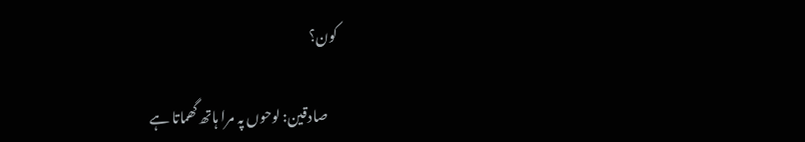کون؟

    صادقین: لوحوں پہ مرا ہاتھ گھماتا ہے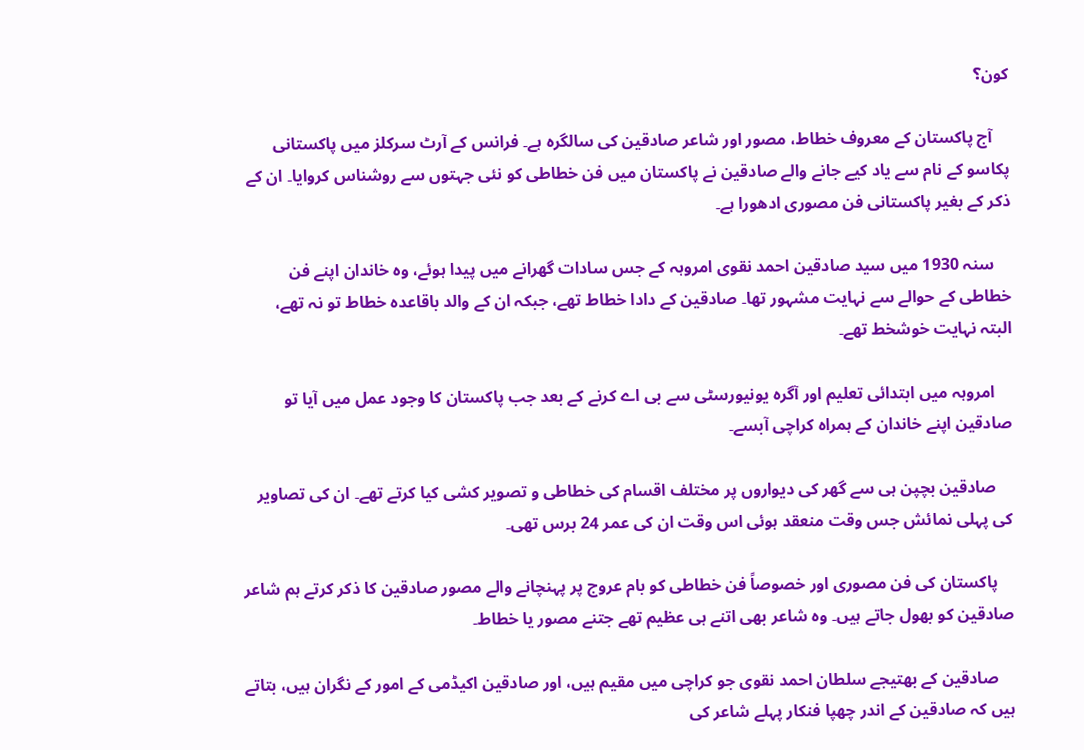کون؟

    آج پاکستان کے معروف خطاط، مصور اور شاعر صادقین کی سالگرہ ہے۔ فرانس کے آرٹ سرکلز میں پاکستانی پکاسو کے نام سے یاد کیے جانے والے صادقین نے پاکستان میں فن خطاطی کو نئی جہتوں سے روشناس کروایا۔ ان کے ذکر کے بغیر پاکستانی فن مصوری ادھورا ہے۔

    سنہ 1930 میں سید صادقین احمد نقوی امروہہ کے جس سادات گھرانے میں پیدا ہوئے، وہ خاندان اپنے فن خطاطی کے حوالے سے نہایت مشہور تھا۔ صادقین کے دادا خطاط تھے، جبکہ ان کے والد باقاعدہ خطاط تو نہ تھے، البتہ نہایت خوشخط تھے۔

    امروہہ میں ابتدائی تعلیم اور آگرہ یونیورسٹی سے بی اے کرنے کے بعد جب پاکستان کا وجود عمل میں آیا تو صادقین اپنے خاندان کے ہمراہ کراچی آبسے۔

    صادقین بچپن ہی سے گھر کی دیواروں پر مختلف اقسام کی خطاطی و تصویر کشی کیا کرتے تھے۔ ان کی تصاویر کی پہلی نمائش جس وقت منعقد ہوئی اس وقت ان کی عمر 24 برس تھی۔

    پاکستان کی فن مصوری اور خصوصاً فن خطاطی کو بام عروج پر پہنچانے والے مصور صادقین کا ذکر کرتے ہم شاعر صادقین کو بھول جاتے ہیں۔ وہ شاعر بھی اتنے ہی عظیم تھے جتنے مصور یا خطاط۔

    صادقین کے بھتیجے سلطان احمد نقوی جو کراچی میں مقیم ہیں، اور صادقین اکیڈمی کے امور کے نگران ہیں، بتاتے ہیں کہ صادقین کے اندر چھپا فنکار پہلے شاعر کی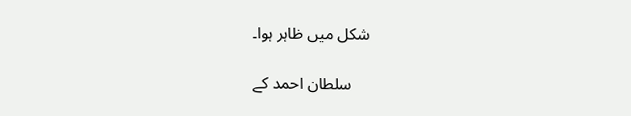شکل میں ظاہر ہوا۔

    سلطان احمد کے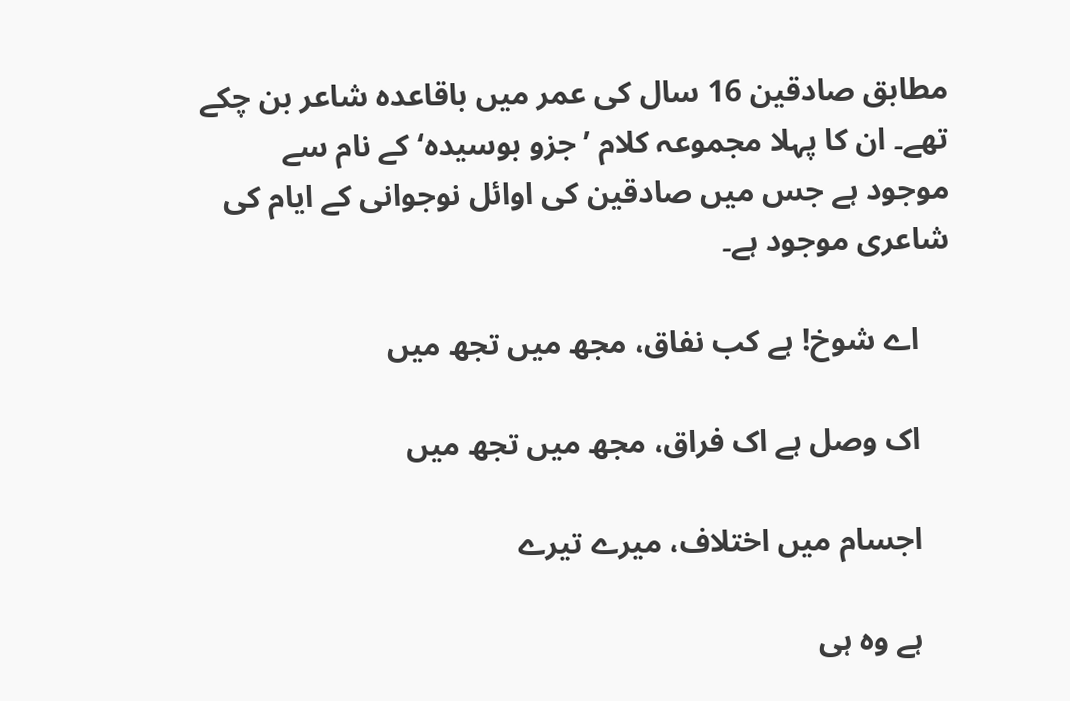مطابق صادقین 16 سال کی عمر میں باقاعدہ شاعر بن چکے تھے۔ ان کا پہلا مجموعہ کلام ’جزو بوسیدہ‘ کے نام سے موجود ہے جس میں صادقین کی اوائل نوجوانی کے ایام کی شاعری موجود ہے۔

    اے شوخ! ہے کب نفاق، مجھ میں تجھ میں

    اک وصل ہے اک فراق، مجھ میں تجھ میں

    اجسام میں اختلاف، میرے تیرے

    ہے وہ ہی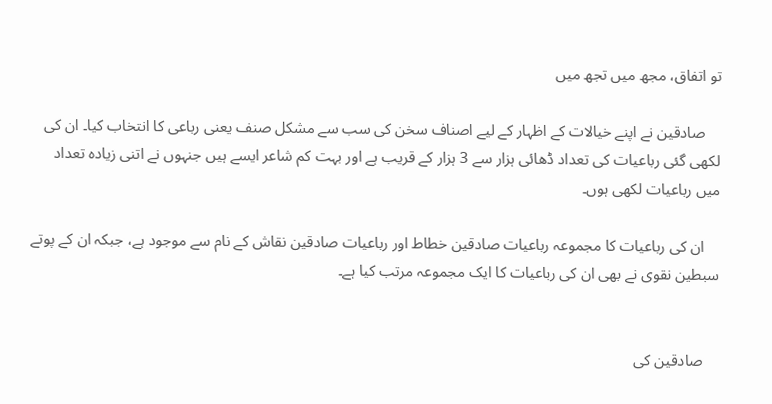تو اتفاق، مجھ میں تجھ میں

    صادقین نے اپنے خیالات کے اظہار کے لیے اصناف سخن کی سب سے مشکل صنف یعنی رباعی کا انتخاب کیا۔ ان کی لکھی گئی رباعیات کی تعداد ڈھائی ہزار سے 3 ہزار کے قریب ہے اور بہت کم شاعر ایسے ہیں جنہوں نے اتنی زیادہ تعداد میں رباعیات لکھی ہوں۔

    ان کی رباعیات کا مجموعہ رباعیات صادقین خطاط اور رباعیات صادقین نقاش کے نام سے موجود ہے، جبکہ ان کے پوتے سبطین نقوی نے بھی ان کی رباعیات کا ایک مجموعہ مرتب کیا ہے۔


    صادقین کی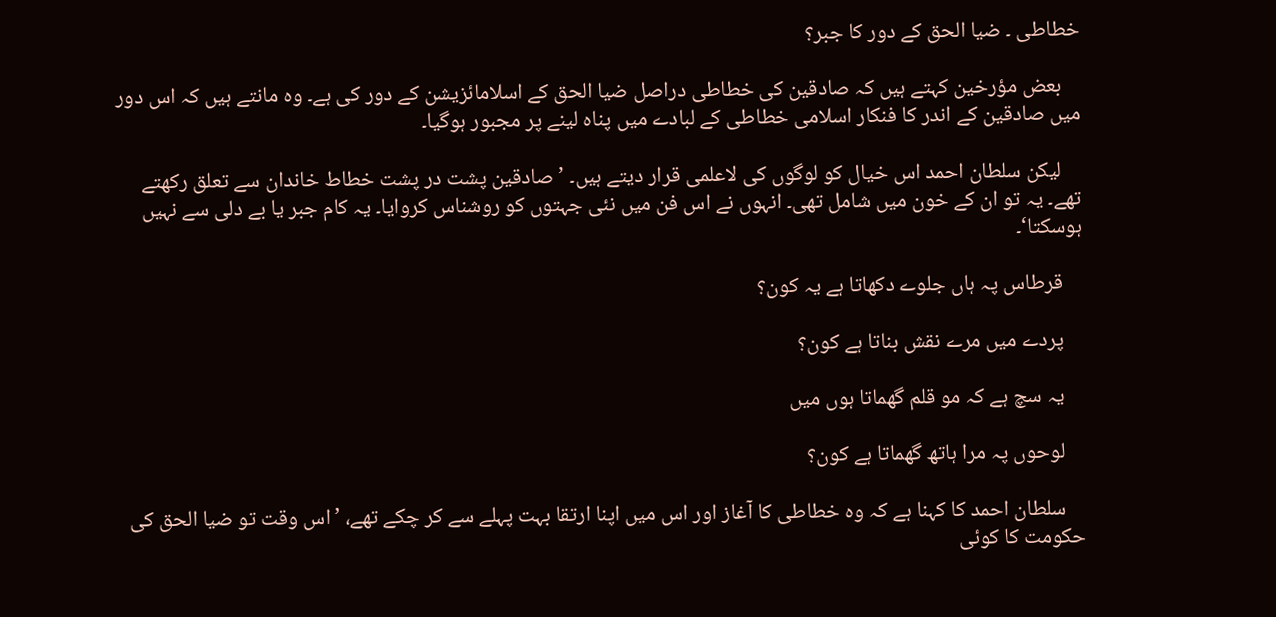خطاطی ۔ ضیا الحق کے دور کا جبر؟

    بعض مؤرخین کہتے ہیں کہ صادقین کی خطاطی دراصل ضیا الحق کے اسلامائزیشن کے دور کی ہے۔ وہ مانتے ہیں کہ اس دور میں صادقین کے اندر کا فنکار اسلامی خطاطی کے لبادے میں پناہ لینے پر مجبور ہوگیا۔

    لیکن سلطان احمد اس خیال کو لوگوں کی لاعلمی قرار دیتے ہیں۔ ’صادقین پشت در پشت خطاط خاندان سے تعلق رکھتے تھے۔ یہ تو ان کے خون میں شامل تھی۔ انہوں نے اس فن میں نئی جہتوں کو روشناس کروایا۔ یہ کام جبر یا بے دلی سے نہیں ہوسکتا‘۔

    قرطاس پہ ہاں جلوے دکھاتا ہے یہ کون؟

    پردے میں مرے نقش بناتا ہے کون؟

    یہ سچ ہے کہ مو قلم گھماتا ہوں میں

    لوحوں پہ مرا ہاتھ گھماتا ہے کون؟

    سلطان احمد کا کہنا ہے کہ وہ خطاطی کا آغاز اور اس میں اپنا ارتقا بہت پہلے سے کر چکے تھے، ’اس وقت تو ضیا الحق کی حکومت کا کوئی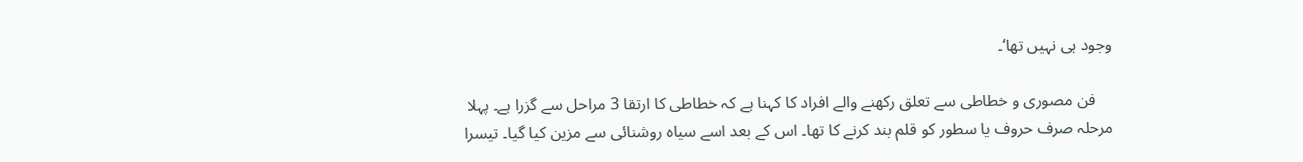وجود ہی نہیں تھا‘۔

    فن مصوری و خطاطی سے تعلق رکھنے والے افراد کا کہنا ہے کہ خطاطی کا ارتقا 3 مراحل سے گزرا ہے۔ پہلا مرحلہ صرف حروف یا سطور کو قلم بند کرنے کا تھا۔ اس کے بعد اسے سیاہ روشنائی سے مزین کیا گیا۔ تیسرا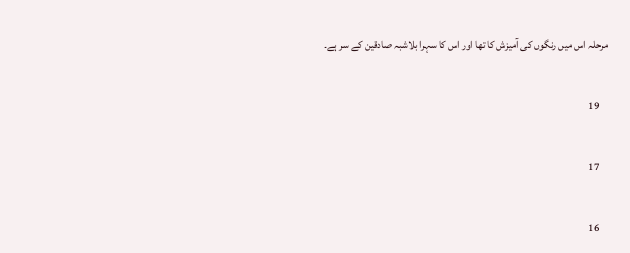مرحلہ اس میں رنگوں کی آمیزش کا تھا اور اس کا سہرا بلاشبہ صادقین کے سر ہے۔

    19

    17

    16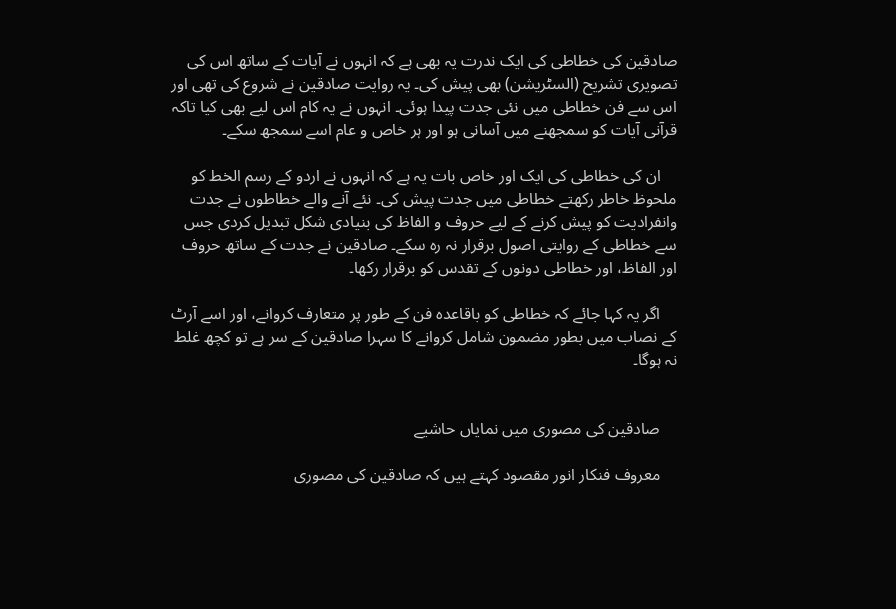صادقین کی خطاطی کی ایک ندرت یہ بھی ہے کہ انہوں نے آیات کے ساتھ اس کی تصویری تشریح (السٹریشن) بھی پیش کی۔ یہ روایت صادقین نے شروع کی تھی اور اس سے فن خطاطی میں نئی جدت پیدا ہوئی۔ انہوں نے یہ کام اس لیے بھی کیا تاکہ قرآنی آیات کو سمجھنے میں آسانی ہو اور ہر خاص و عام اسے سمجھ سکے۔

    ان کی خطاطی کی ایک اور خاص بات یہ ہے کہ انہوں نے اردو کے رسم الخط کو ملحوظ خاطر رکھتے خطاطی میں جدت پیش کی۔ نئے آنے والے خطاطوں نے جدت وانفرادیت کو پیش کرنے کے لیے حروف و الفاظ کی بنیادی شکل تبدیل کردی جس سے خطاطی کے روایتی اصول برقرار نہ رہ سکے۔ صادقین نے جدت کے ساتھ حروف اور الفاظ، اور خطاطی دونوں کے تقدس کو برقرار رکھا۔

    اگر یہ کہا جائے کہ خطاطی کو باقاعدہ فن کے طور پر متعارف کروانے، اور اسے آرٹ کے نصاب میں بطور مضمون شامل کروانے کا سہرا صادقین کے سر ہے تو کچھ غلط نہ ہوگا۔


    صادقین کی مصوری میں نمایاں حاشیے

    معروف فنکار انور مقصود کہتے ہیں کہ صادقین کی مصوری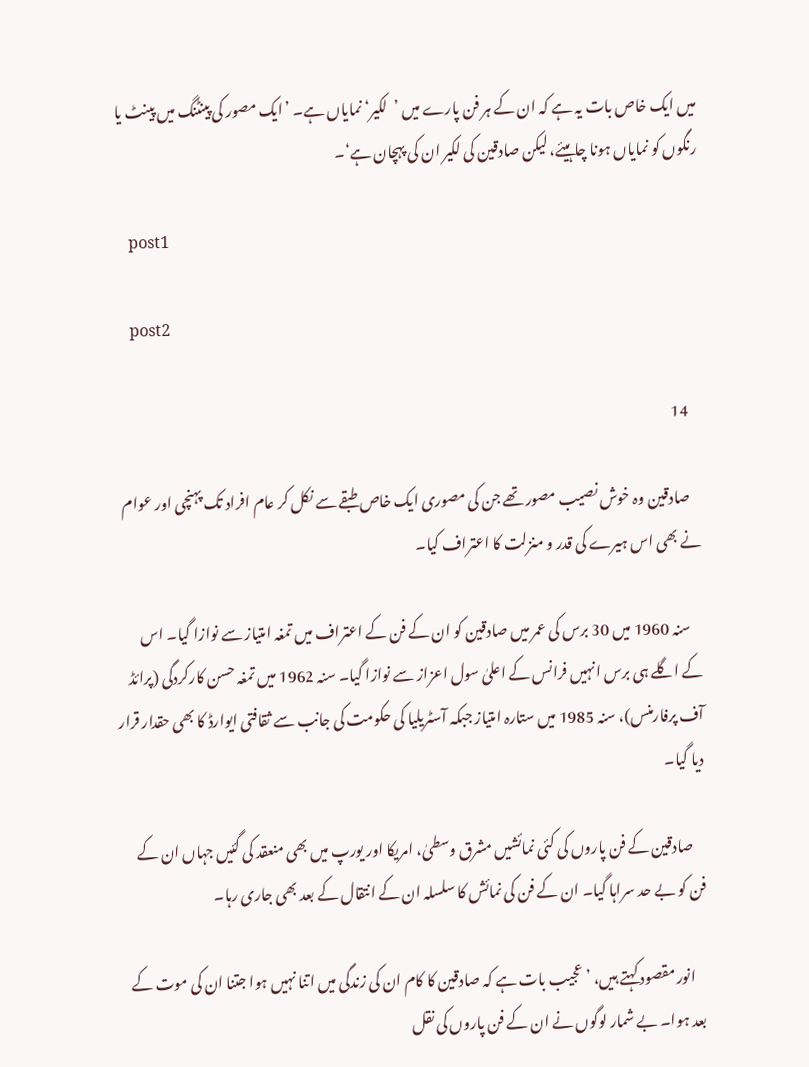میں ایک خاص بات یہ ہے کہ ان کے ہر فن پارے میں ’لکیر‘ نمایاں ہے۔ ’ایک مصور کی پینٹنگ میں پینٹ یا رنگوں کو نمایاں ہونا چاہیئے، لیکن صادقین کی لکیر ان کی پہچان ہے‘۔

    post1

    post2

    14

    صادقین وہ خوش نصیب مصور تھے جن کی مصوری ایک خاص طبقے سے نکل کر عام افراد تک پہنچی اور عوام نے بھی اس ہیرے کی قدر و منزلت کا اعتراف کیا۔

    سنہ 1960 میں 30 برس کی عمر میں صادقین کو ان کے فن کے اعتراف میں تمغہ امتیاز سے نوازا گیا۔ اس کے اگلے ہی برس انہیں فرانس کے اعلیٰ سول اعزاز سے نوازا گیا۔ سنہ 1962 میں تمغہ حسن کارکردگی (پرائڈ آف پرفارمنس)، سنہ 1985 میں ستارہ امتیاز جبکہ آسٹریلیا کی حکومت کی جانب سے ثقافتی ایوارڈ کا بھی حقدار قرار دیا گیا۔

    صادقین کے فن پاروں کی کئی نمائشیں مشرق وسطیٰ، امریکا اور یورپ میں بھی منعقد کی گئیں جہاں ان کے فن کو بے حد سراہا گیا۔ ان کے فن کی نمائش کا سلسلہ ان کے انتقال کے بعد بھی جاری رہا۔

    انور مقصود کہتے ہیں، ’عجیب بات ہے کہ صادقین کا کام ان کی زندگی میں اتنا نہیں ہوا جتنا ان کی موت کے بعد ہوا۔ بے شمار لوگوں نے ان کے فن پاروں کی نقل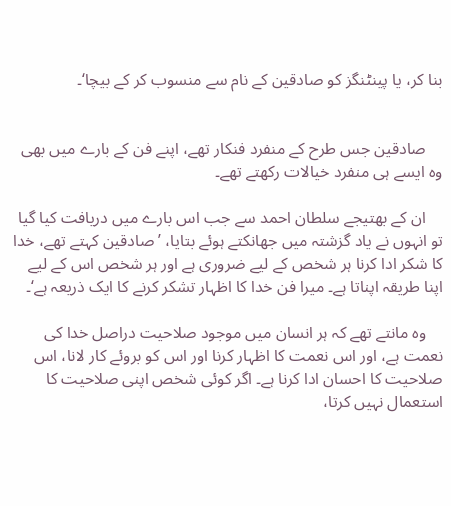بنا کر، یا پینٹنگز کو صادقین کے نام سے منسوب کر کے بیچا‘۔


    صادقین جس طرح کے منفرد فنکار تھے، اپنے فن کے بارے میں بھی وہ ایسے ہی منفرد خیالات رکھتے تھے۔

    ان کے بھتیجے سلطان احمد سے جب اس بارے میں دریافت کیا گیا تو انہوں نے یاد گزشتہ میں جھانکتے ہوئے بتایا، ’صادقین کہتے تھے، خدا کا شکر ادا کرنا ہر شخص کے لیے ضروری ہے اور ہر شخص اس کے لیے اپنا طریقہ اپناتا ہے۔ میرا فن خدا کا اظہار تشکر کرنے کا ایک ذریعہ ہے‘۔

    وہ مانتے تھے کہ ہر انسان میں موجود صلاحیت دراصل خدا کی نعمت ہے، اور اس نعمت کا اظہار کرنا اور اس کو بروئے کار لانا، اس صلاحیت کا احسان ادا کرنا ہے۔ اگر کوئی شخص اپنی صلاحیت کا استعمال نہیں کرتا،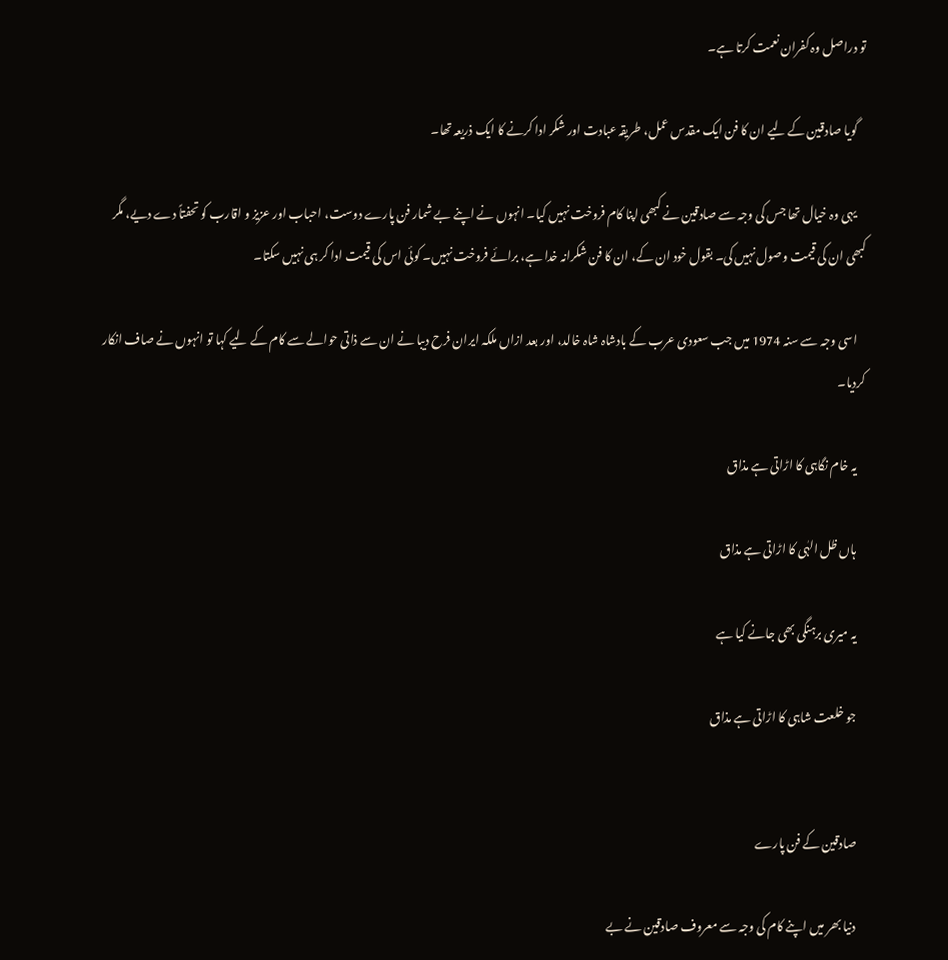تو دراصل وہ کفران نعمت کرتا ہے۔

    گویا صادقین کے لیے ان کا فن ایک مقدس عمل، طریقہ عبادت اور شکر ادا کرنے کا ایک ذریعہ تھا۔

    یہی وہ خیال تھا جس کی وجہ سے صادقین نے کبھی اپنا کام فروخت نہیں کیا۔ انہوں نے اپنے بے شمار فن پارے دوست، احباب اور عزیز و اقارب کو تحفتاً دے دیے، مگر کبھی ان کی قیمت وصول نہیں کی۔ بقول خود ان کے، ان کا فن شکرانہ خدا ہے، برائے فروخت نہیں۔ کوئی اس کی قیمت ادا کر ہی نہیں سکتا۔

    اسی وجہ سے سنہ 1974 میں جب سعودی عرب کے بادشاہ شاہ خالد، اور بعد ازاں ملکہ ایران فرح دیبا نے ان سے ذاتی حوالے سے کام کے لیے کہا تو انہوں نے صاف انکار کردیا۔

    یہ خام نگاہی کا اڑاتی ہے مذاق

    ہاں ظل الہٰی کا اڑاتی ہے مذاق

    یہ میری برہنگی بھی جانے کیا ہے

    جو خلعت شاہی کا اڑاتی ہے مذاق


    صادقین کے فن پارے

    دنیا بھر میں اپنے کام کی وجہ سے معروف صادقین نے بے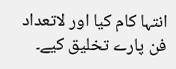انتہا کام کیا اور لاتعداد فن پارے تخلیق کیے۔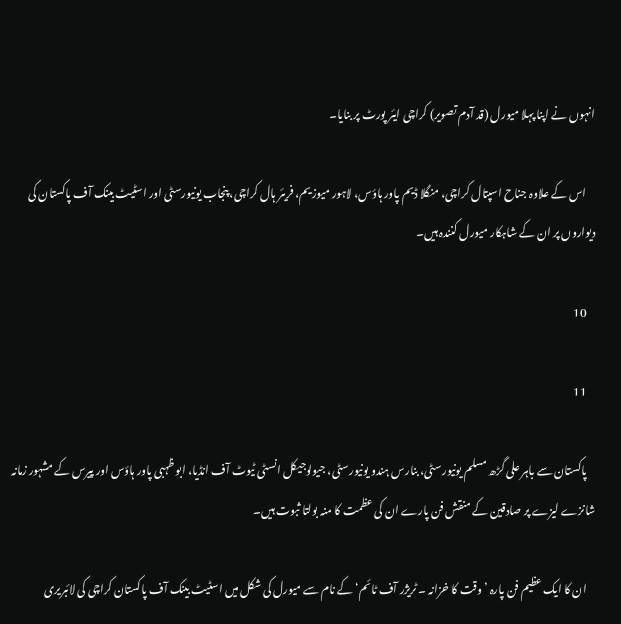انہوں نے اپنا پہلا میورل (قد آدم تصویر) کراچی ایئر پورٹ پر بنایا۔

    اس کے علاوہ جناح اسپتال کراچی، منگلا ڈیم پاور ہاؤس، لاہور میوزیم، فریئر ہال کراچی، پنجاب یونیورسٹی اور اسٹیٹ بینک آف پاکستان کی دیواروں پر ان کے شاہکار میورل کنندہ ہیں۔

    10

    11

    پاکستان سے باہر علی گڑھ مسلم یونیورسٹی، بنارس ہندو یونیورسٹی، جیولوجیکل انسٹی ٹیوٹ آف انڈیا، ابو ظہبی پاور ہاؤس اور پیرس کے مشہور زمانہ شانزے لیزے پر صادقین کے منقش فن پارے ان کی عظمت کا منہ بولتا ثبوت ہیں۔

    ان کا ایک عظیم فن پارہ ’وقت کا خزانہ ۔ ٹریژر آف ٹائم‘ کے نام سے میورل کی شکل میں اسٹیٹ بینک آف پاکستان کراچی کی لائبریری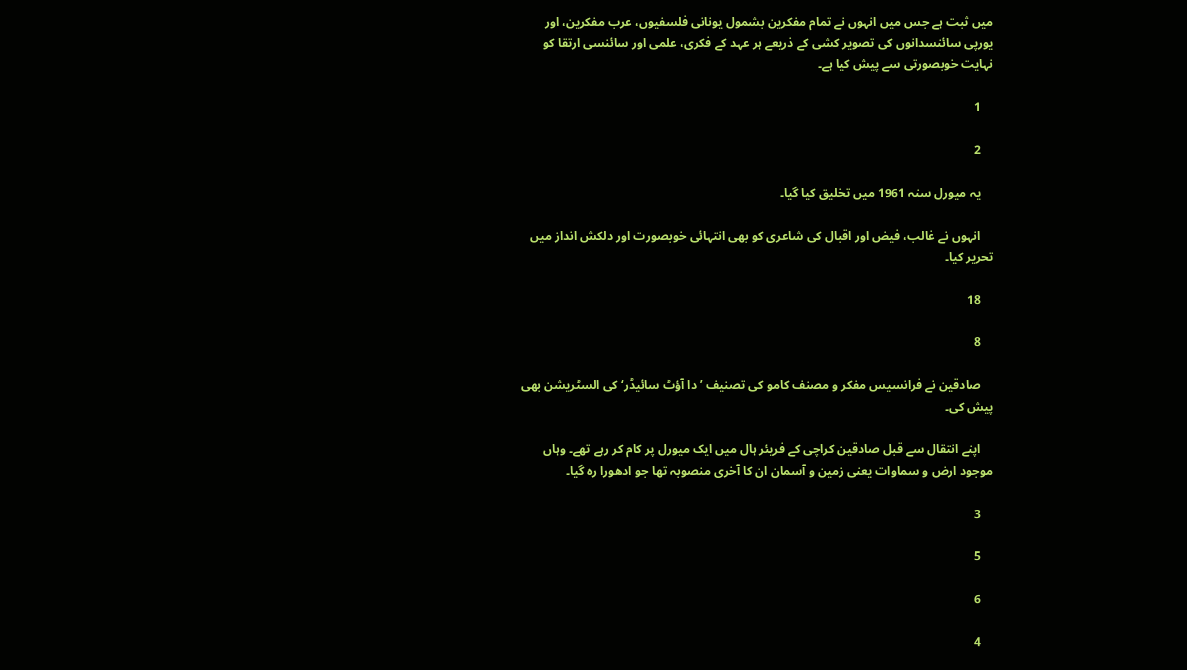میں ثبت ہے جس میں انہوں نے تمام مفکرین بشمول یونانی فلسفیوں، عرب مفکرین، اور یورپی سائنسدانوں کی تصویر کشی کے ذریعے ہر عہد کے فکری، علمی اور سائنسی ارتقا کو نہایت خوبصورتی سے پیش کیا ہے۔

    1

    2

    یہ میورل سنہ 1961 میں تخلیق کیا گیا۔

    انہوں نے غالب، فیض اور اقبال کی شاعری کو بھی انتہائی خوبصورت اور دلکش انداز میں تحریر کیا۔

    18

    8

    صادقین نے فرانسیس مفکر و مصنف کامو کی تصنیف ’دا آؤٹ سائیڈر‘ کی السٹریشن بھی پیش کی۔

    اپنے انتقال سے قبل صادقین کراچی کے فریئر ہال میں ایک میورل پر کام کر رہے تھے۔ وہاں موجود ارض و سماوات یعنی زمین و آسمان ان کا آخری منصوبہ تھا جو ادھورا رہ گیا۔

    3

    5

    6

    4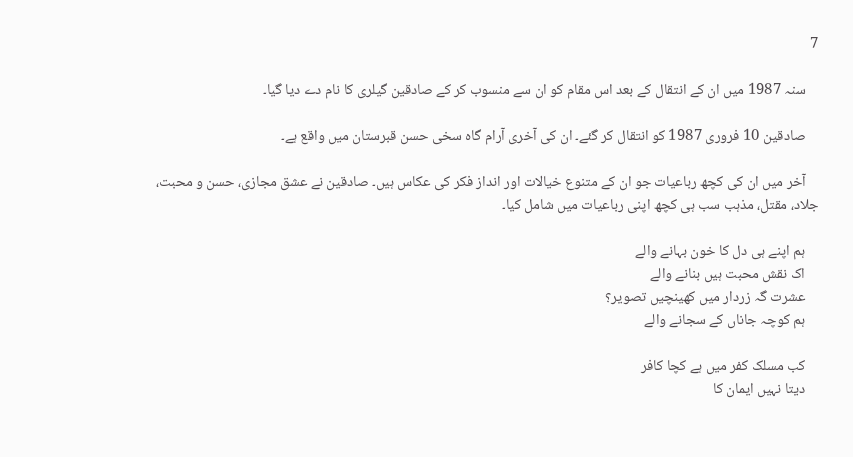7

    سنہ 1987 میں ان کے انتقال کے بعد اس مقام کو ان سے منسوب کر کے صادقین گیلری کا نام دے دیا گیا۔

    صادقین 10 فروری 1987 کو انتقال کر گئے۔ ان کی آخری آرام گاہ سخی حسن قبرستان میں واقع ہے۔

    آخر میں ان کی کچھ رباعیات جو ان کے متنوع خیالات اور انداز فکر کی عکاس ہیں۔ صادقین نے عشق مجازی، حسن و محبت، جلاد، مقتل، مذہب سب ہی کچھ اپنی رباعیات میں شامل کیا۔

    ہم اپنے ہی دل کا خون بہانے والے
    اک نقش محبت ہیں بنانے والے
    عشرت گہ زردار میں کھینچیں تصویر؟
    ہم کوچہ جاناں کے سجانے والے

    کب مسلک کفر میں ہے کچا کافر
    دیتا نہیں ایمان کا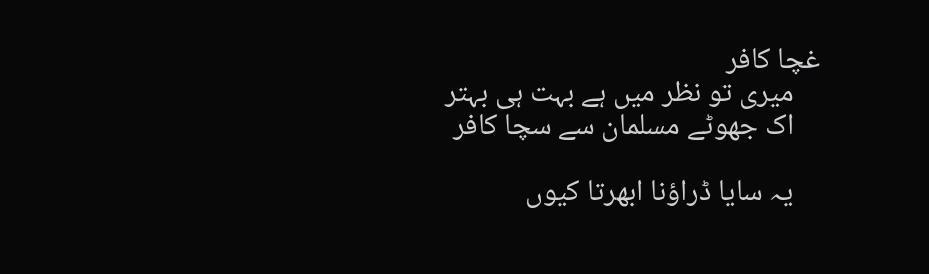غچا کافر
    میری تو نظر میں ہے بہت ہی بہتر
    اک جھوٹے مسلمان سے سچا کافر

    یہ سایا ڈراؤنا ابھرتا کیوں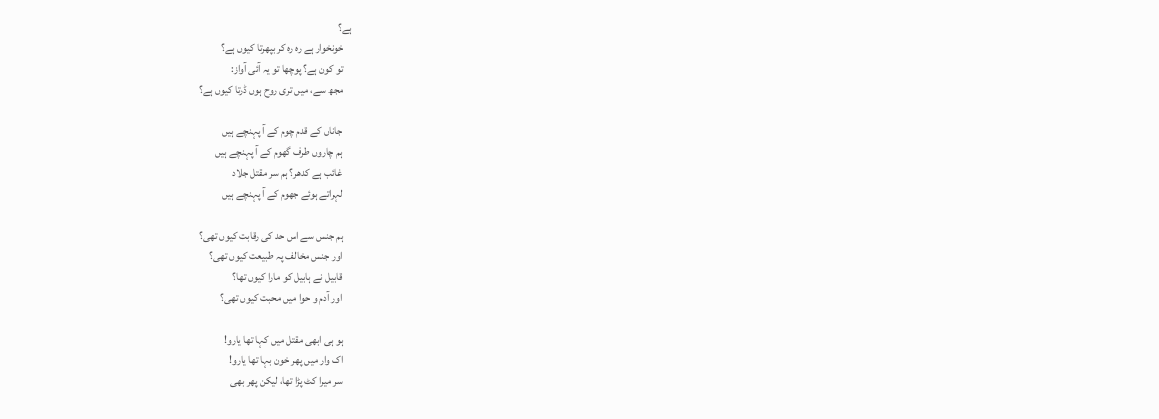ہے؟
    خونخوار ہے رہ رہ کر بپھرتا کیوں ہے؟
    تو کون ہے؟ پوچھا تو یہ آئی آواز:
    مجھ سے، میں تری روح ہوں ڈرتا کیوں ہے؟

    جاناں کے قدم چوم کے آ پہنچے ہیں
    ہم چاروں طرف گھوم کے آ پہنچے ہیں
    غائب ہے کدھر؟ ہم سر مقتل جلاد
    لہراتے ہوئے جھوم کے آ پہنچے ہیں

    ہم جنس سے اس حد کی رقابت کیوں تھی؟
    اور جنس مخالف پہ طبیعت کیوں تھی؟
    قابیل نے ہابیل کو مارا کیوں تھا؟
    اور آدم و حوا میں محبت کیوں تھی؟

    ہو ہی ابھی مقتل میں کہا تھا یارو!
    اک وار میں پھر خون بہا تھا یارو!
    سر میرا کٹ پڑا تھا، لیکن پھر بھی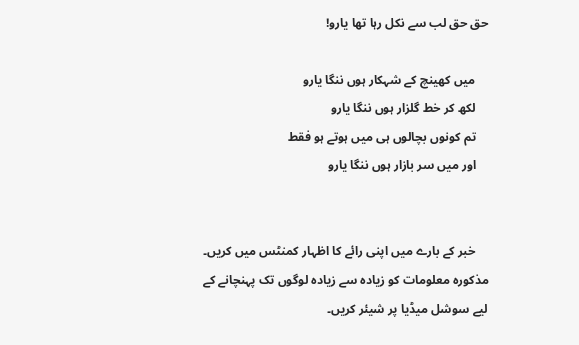حق حق لب سے نکل رہا تھا یارو!

    میں کھینچ کے شہکار ہوں ننگا یارو
    لکھ کر خط گلزار ہوں ننگا یارو
    تم کونوں بچالوں ہی میں ہوتے ہو فقط
    اور میں سر بازار ہوں ننگا یارو


    خبر کے بارے میں اپنی رائے کا اظہار کمنٹس میں کریں۔ مذکورہ معلومات کو زیادہ سے زیادہ لوگوں تک پہنچانے کے لیے سوشل میڈیا پر شیئر کریں۔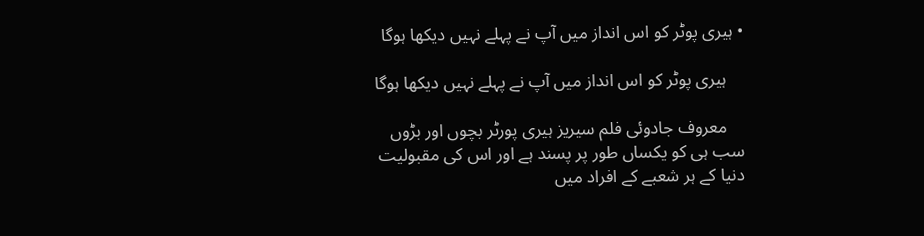• ہیری پوٹر کو اس انداز میں آپ نے پہلے نہیں دیکھا ہوگا

    ہیری پوٹر کو اس انداز میں آپ نے پہلے نہیں دیکھا ہوگا

    معروف جادوئی فلم سیریز ہیری پورٹر بچوں اور بڑوں سب ہی کو یکساں طور پر پسند ہے اور اس کی مقبولیت دنیا کے ہر شعبے کے افراد میں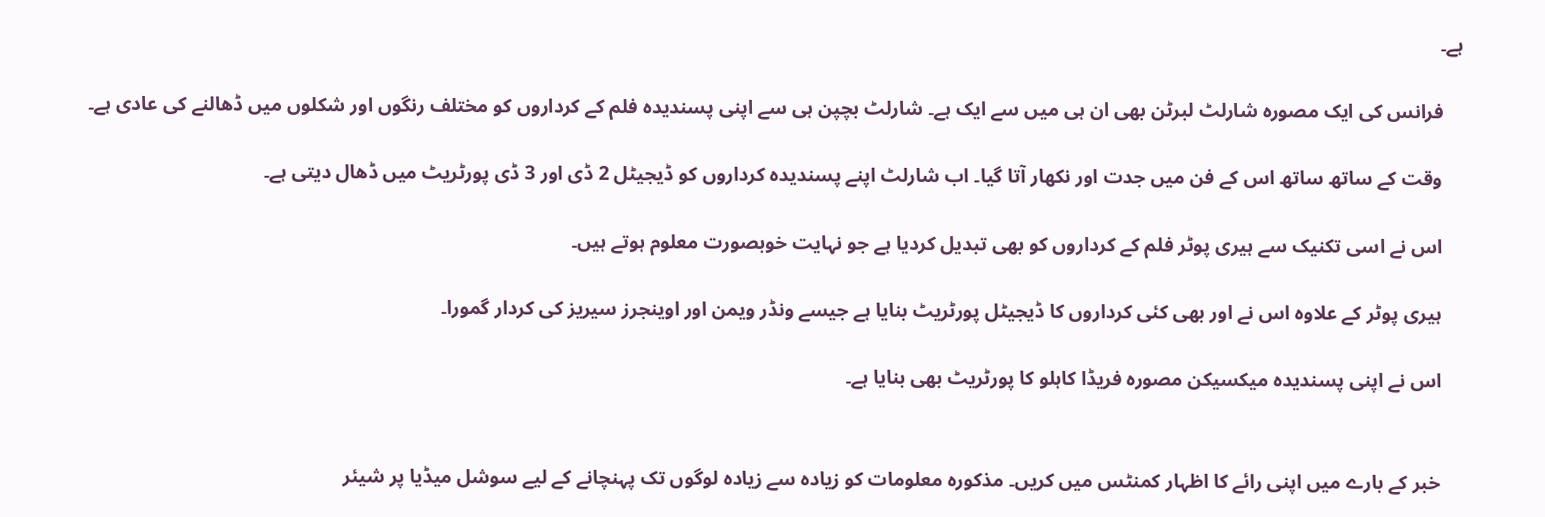ہے۔

    فرانس کی ایک مصورہ شارلٹ لبرٹن بھی ان ہی میں سے ایک ہے۔ شارلٹ بچپن ہی سے اپنی پسندیدہ فلم کے کرداروں کو مختلف رنگوں اور شکلوں میں ڈھالنے کی عادی ہے۔

    وقت کے ساتھ ساتھ اس کے فن میں جدت اور نکھار آتا گیا۔ اب شارلٹ اپنے پسندیدہ کرداروں کو ڈیجیٹل 2 ڈی اور 3 ڈی پورٹریٹ میں ڈھال دیتی ہے۔

    اس نے اسی تکنیک سے ہیری پوٹر فلم کے کرداروں کو بھی تبدیل کردیا ہے جو نہایت خوبصورت معلوم ہوتے ہیں۔

    ہیری پوٹر کے علاوہ اس نے اور بھی کئی کرداروں کا ڈیجیٹل پورٹریٹ بنایا ہے جیسے ونڈر ویمن اور اوینجرز سیریز کی کردار گمورا۔

    اس نے اپنی پسندیدہ میکسیکن مصورہ فریڈا کاہلو کا پورٹریٹ بھی بنایا ہے۔


    خبر کے بارے میں اپنی رائے کا اظہار کمنٹس میں کریں۔ مذکورہ معلومات کو زیادہ سے زیادہ لوگوں تک پہنچانے کے لیے سوشل میڈیا پر شیئر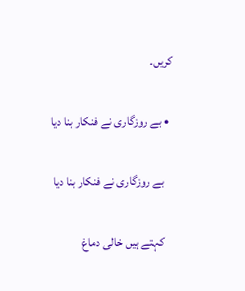کریں۔

  • بے روزگاری نے فنکار بنا دیا

    بے روزگاری نے فنکار بنا دیا

    کہتے ہیں خالی دماغ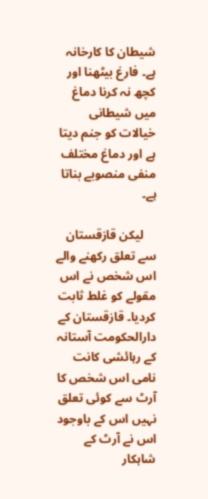شیطان کا کارخانہ ہے۔ فارغ بیٹھنا اور کچھ نہ کرنا دماغ میں شیطانی خیالات کو جنم دیتا ہے اور دماغ مختلف منفی منصوبے بناتا ہے۔

    لیکن قازقستان سے تعلق رکھنے والے اس شخص نے اس مقولے کو غلط ثابت کردیا۔ قازقستان کے دارالحکومت آستانہ کے رہائشی کانت نامی اس شخص کا آرٹ سے کوئی تعلق نہیں اس کے باوجود اس نے آرٹ کے شاہکار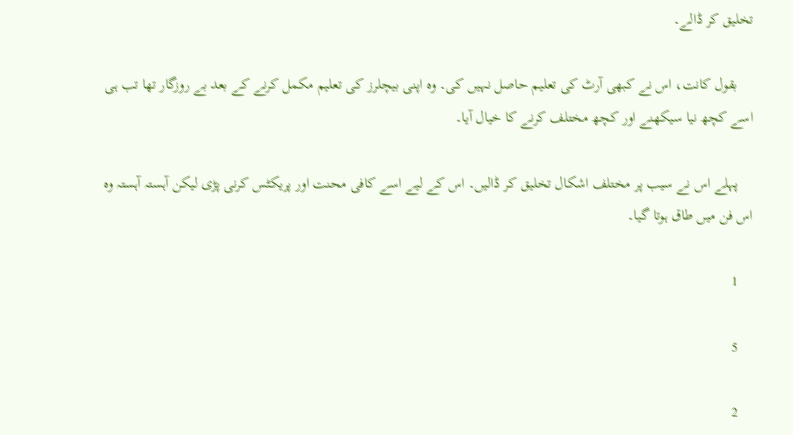تخلیق کر ڈالے۔

    بقول کانت، اس نے کبھی آرٹ کی تعلیم حاصل نہیں کی۔ وہ اپنی بیچلرز کی تعلیم مکمل کرنے کے بعد بے روزگار تھا تب ہی اسے کچھ نیا سیکھنے اور کچھ مختلف کرنے کا خیال آیا۔

    پہلے اس نے سیب پر مختلف اشکال تخلیق کر ڈالیں۔ اس کے لیے اسے کافی محنت اور پریکٹس کرنی پڑی لیکن آہستہ آہستہ وہ اس فن میں طاق ہوتا گیا۔

    1

    5

    2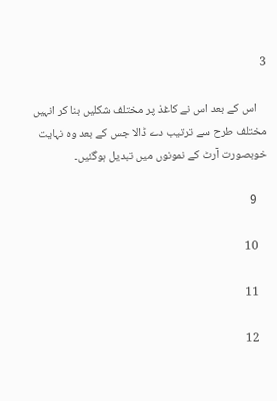3

    اس کے بعد اس نے کاغذ پر مختلف شکلیں بنا کر انہیں مختلف طرح سے ترتیب دے ڈالا جس کے بعد وہ نہایت خوبصورت آرٹ کے نمونوں میں تبدیل ہوگئیں۔

    9

    10

    11

    12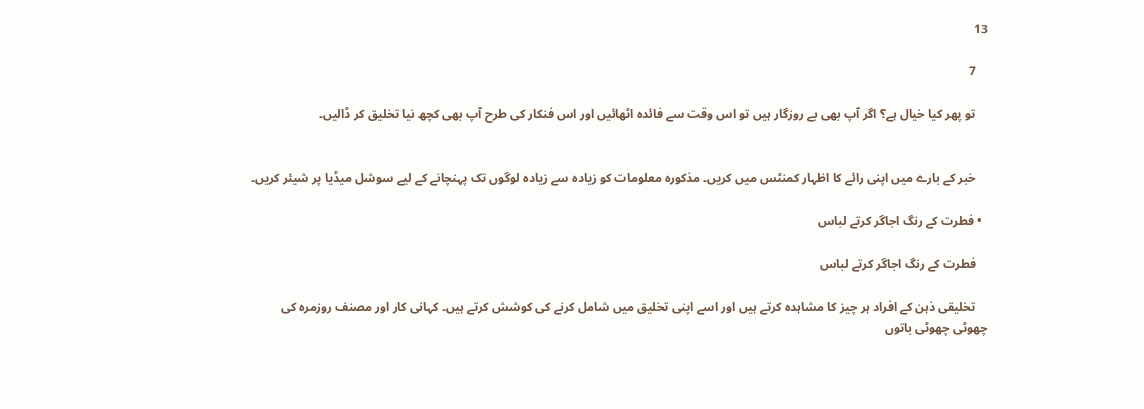13

    7

    تو پھر کیا خیال ہے؟ اگر آپ بھی بے روزگار ہیں تو اس وقت سے فائدہ اٹھائیں اور اس فنکار کی طرح آپ بھی کچھ نیا تخلیق کر ڈالیں۔


    خبر کے بارے میں اپنی رائے کا اظہار کمنٹس میں کریں۔ مذکورہ معلومات کو زیادہ سے زیادہ لوگوں تک پہنچانے کے لیے سوشل میڈیا پر شیئر کریں۔

  • فطرت کے رنگ اجاگر کرتے لباس

    فطرت کے رنگ اجاگر کرتے لباس

    تخلیقی ذہن کے افراد ہر چیز کا مشاہدہ کرتے ہیں اور اسے اپنی تخلیق میں شامل کرنے کی کوشش کرتے ہیں۔ کہانی کار اور مصنف روزمرہ کی چھوٹی چھوٹی باتوں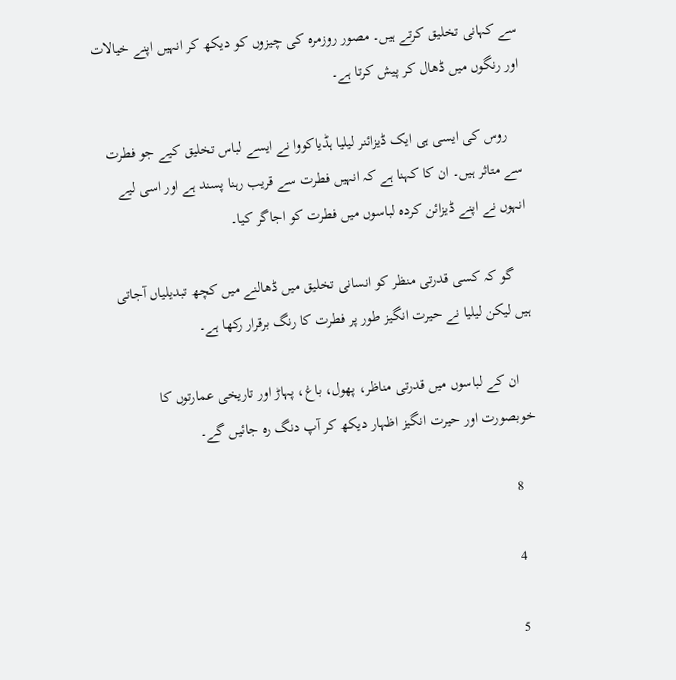سے کہانی تخلیق کرتے ہیں۔ مصور روزمرہ کی چیزوں کو دیکھ کر انہیں اپنے خیالات اور رنگوں میں ڈھال کر پیش کرتا ہے۔

    روس کی ایسی ہی ایک ڈیزائنر لیلیا ہڈیاکووا نے ایسے لباس تخلیق کیے جو فطرت سے متاثر ہیں۔ ان کا کہنا ہے کہ انہیں فطرت سے قریب رہنا پسند ہے اور اسی لیے انہوں نے اپنے ڈیزائن کردہ لباسوں میں فطرت کو اجاگر کیا۔

    گو کہ کسی قدرتی منظر کو انسانی تخلیق میں ڈھالنے میں کچھ تبدیلیاں آجاتی ہیں لیکن لیلیا نے حیرت انگیز طور پر فطرت کا رنگ برقرار رکھا ہے۔

    ان کے لباسوں میں قدرتی مناظر، پھول، باغ، پہاڑ اور تاریخی عمارتوں کا خوبصورت اور حیرت انگیز اظہار دیکھ کر آپ دنگ رہ جائیں گے۔

    8

    4

    5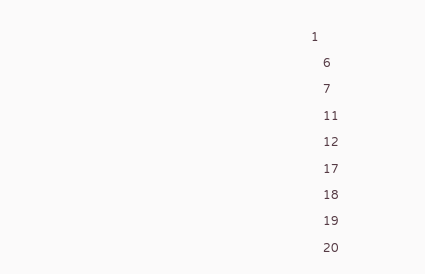1

    6

    7

    11

    12

    17

    18

    19

    20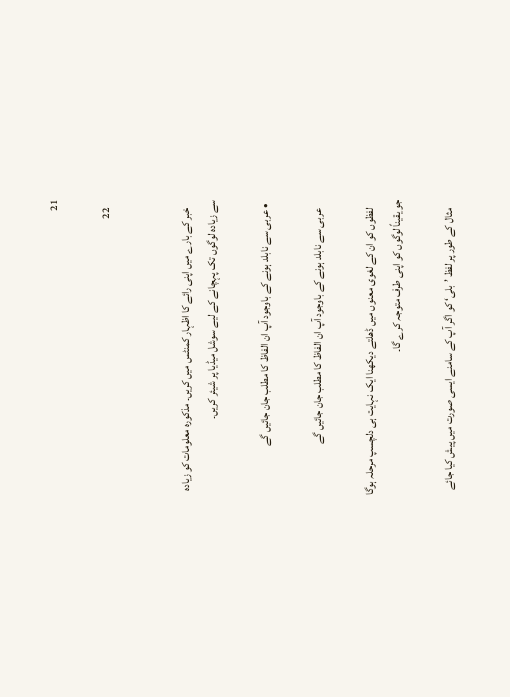21

    22


    خبر کے بارے میں اپنی رائے کا اظہار کمنٹس میں کریں۔ مذکورہ معلومات کو زیادہ سے زیادہ لوگوں تک پہچانے کے لیے سوشل میڈیا پر شیئر کریں۔

  • عربی سے نابلد ہونے کے باوجود آپ ان الفاظ کا مطلب جان جائیں گے

    عربی سے نابلد ہونے کے باوجود آپ ان الفاظ کا مطلب جان جائیں گے

    لفظوں کو ان کے لغوی معنوں میں ڈھلتے دیکھنا ایک نہایت ہی دلچسپ مرحلہ ہوگا جو یقیناً لوگوں کو اپنی طرف متوجہ کرے گا۔

    مثال کے طور پر لفظ ’بلی‘ کو اگر آپ کے سامنے ایسی صورت میں پیش کیا جائے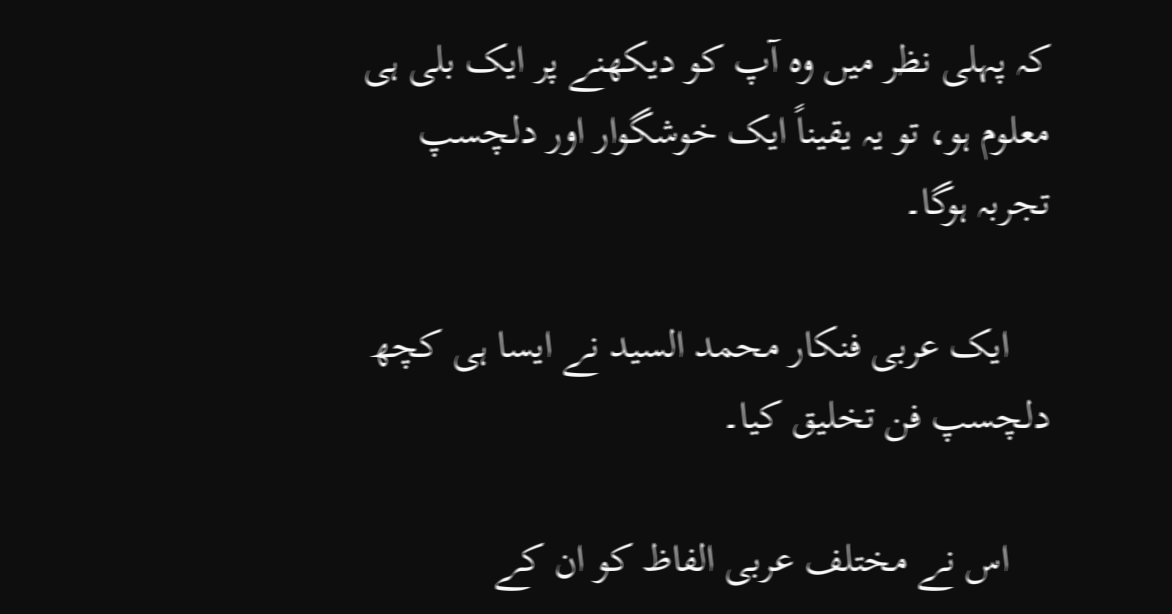کہ پہلی نظر میں وہ آپ کو دیکھنے پر ایک بلی ہی معلوم ہو، تو یہ یقیناً ایک خوشگوار اور دلچسپ تجربہ ہوگا۔

    ایک عربی فنکار محمد السید نے ایسا ہی کچھ دلچسپ فن تخلیق کیا۔

    اس نے مختلف عربی الفاظ کو ان کے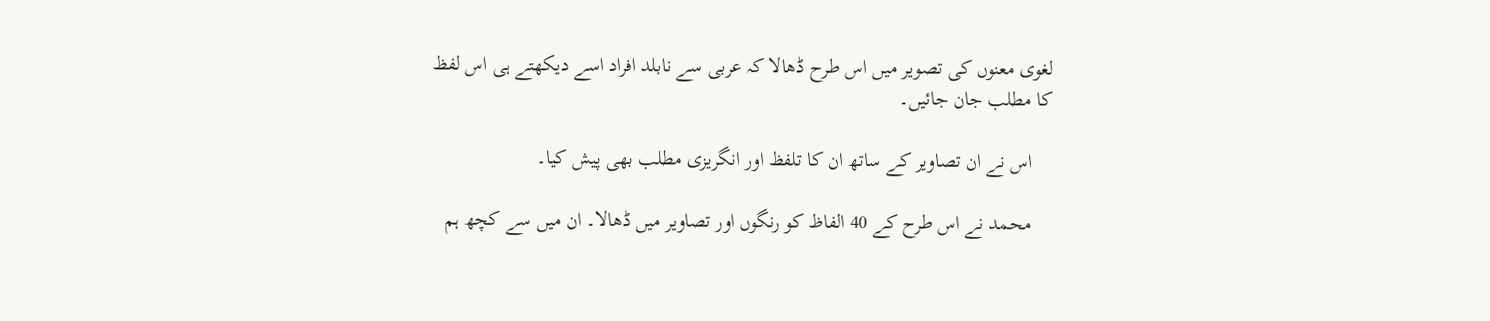لغوی معنوں کی تصویر میں اس طرح ڈھالا کہ عربی سے نابلد افراد اسے دیکھتے ہی اس لفظ کا مطلب جان جائیں۔

    اس نے ان تصاویر کے ساتھ ان کا تلفظ اور انگریزی مطلب بھی پیش کیا۔

    محمد نے اس طرح کے 40 الفاظ کو رنگوں اور تصاویر میں ڈھالا۔ ان میں سے کچھ ہم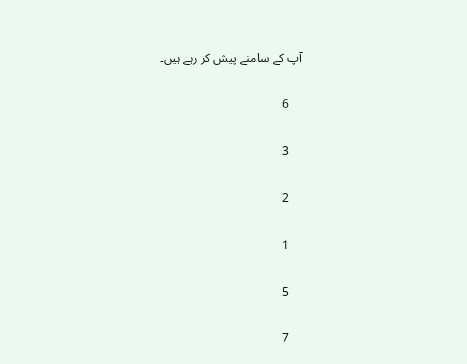آپ کے سامنے پیش کر رہے ہیں۔

    6

    3

    2

    1

    5

    7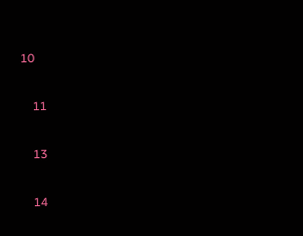10

    11

    13

    14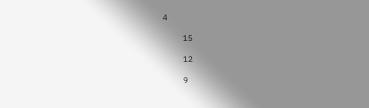4

    15

    12

    9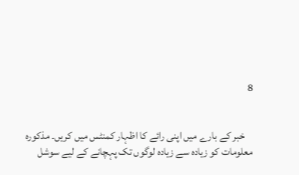8


    خبر کے بارے میں اپنی رائے کا اظہار کمنٹس میں کریں۔ مذکورہ معلومات کو زیادہ سے زیادہ لوگوں تک پہچانے کے لیے سوشل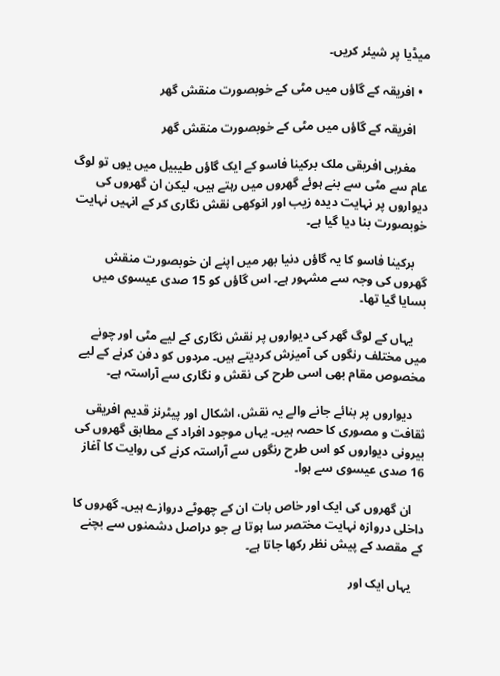میڈیا پر شیئر کریں۔

  • افریقہ کے گاؤں میں مٹی کے خوبصورت منقش گھر

    افریقہ کے گاؤں میں مٹی کے خوبصورت منقش گھر

    مغربی افریقی ملک برکینا فاسو کے ایک گاؤں طیبیل میں یوں تو لوگ عام سے مٹی سے بنے ہوئے گھروں میں رہتے ہیں، لیکن ان گھروں کی دیواروں پر نہایت دیدہ زیب اور انوکھی نقش نگاری کر کے انہیں نہایت خوبصورت بنا دیا گیا ہے۔

    برکینا فاسو کا یہ گاؤں دنیا بھر میں اپنے ان خوبصورت منقش گھروں کی وجہ سے مشہور ہے۔ اس گاؤں کو 15 صدی عیسوی میں بسایا گیا تھا۔

    یہاں کے لوگ گھر کی دیواروں پر نقش نگاری کے لیے مٹی اور چونے میں مختلف رنگوں کی آمیزش کردیتے ہیں۔ مردوں کو دفن کرنے کے لیے مخصوص مقام بھی اسی طرح کی نقش و نگاری سے آراستہ ہے۔

    دیواروں پر بنائے جانے والے یہ نقش، اشکال اور پیٹرنز قدیم افریقی ثقافت و مصوری کا حصہ ہیں۔ یہاں موجود افراد کے مطابق گھروں کی بیرونی دیواروں کو اس طرح رنگوں سے آراستہ کرنے کی روایت کا آغاز 16 صدی عیسوی سے ہوا۔

    ان گھروں کی ایک اور خاص بات ان کے چھوٹے دروازے ہیں۔ گھروں کا داخلی دروازہ نہایت مختصر سا ہوتا ہے جو دراصل دشمنوں سے بچنے کے مقصد کے پیش نظر رکھا جاتا ہے۔

    یہاں ایک اور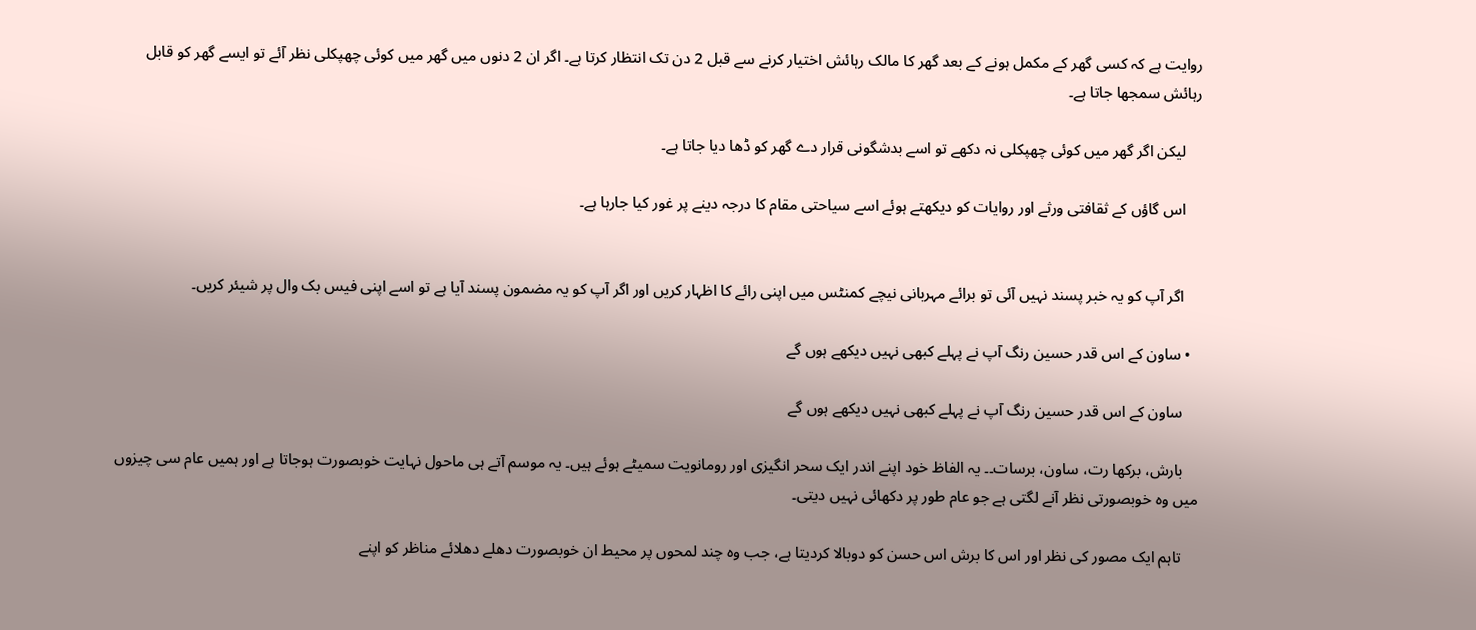روایت ہے کہ کسی گھر کے مکمل ہونے کے بعد گھر کا مالک رہائش اختیار کرنے سے قبل 2 دن تک انتظار کرتا ہے۔ اگر ان 2 دنوں میں گھر میں کوئی چھپکلی نظر آئے تو ایسے گھر کو قابل رہائش سمجھا جاتا ہے۔

    لیکن اگر گھر میں کوئی چھپکلی نہ دکھے تو اسے بدشگونی قرار دے گھر کو ڈھا دیا جاتا ہے۔

    اس گاؤں کے ثقافتی ورثے اور روایات کو دیکھتے ہوئے اسے سیاحتی مقام کا درجہ دینے پر غور کیا جارہا ہے۔


    اگر آپ کو یہ خبر پسند نہیں آئی تو برائے مہربانی نیچے کمنٹس میں اپنی رائے کا اظہار کریں اور اگر آپ کو یہ مضمون پسند آیا ہے تو اسے اپنی فیس بک وال پر شیئر کریں۔

  • ساون کے اس قدر حسین رنگ آپ نے پہلے کبھی نہیں دیکھے ہوں گے

    ساون کے اس قدر حسین رنگ آپ نے پہلے کبھی نہیں دیکھے ہوں گے

    بارش، برکھا رت، ساون، برسات۔۔ یہ الفاظ خود اپنے اندر ایک سحر انگیزی اور رومانویت سمیٹے ہوئے ہیں۔ یہ موسم آتے ہی ماحول نہایت خوبصورت ہوجاتا ہے اور ہمیں عام سی چیزوں میں وہ خوبصورتی نظر آنے لگتی ہے جو عام طور پر دکھائی نہیں دیتی۔

    تاہم ایک مصور کی نظر اور اس کا برش اس حسن کو دوبالا کردیتا ہے، جب وہ چند لمحوں پر محیط ان خوبصورت دھلے دھلائے مناظر کو اپنے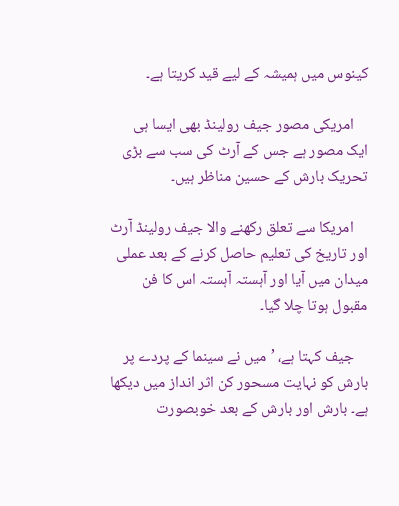کینوس میں ہمیشہ کے لیے قید کریتا ہے۔

    امریکی مصور جیف رولینڈ بھی ایسا ہی ایک مصور ہے جس کے آرٹ کی سب سے بڑی تحریک بارش کے حسین مناظر ہیں۔

    امریکا سے تعلق رکھنے والا جیف رولینڈ آرٹ اور تاریخ کی تعلیم حاصل کرنے کے بعد عملی میدان میں آیا اور آہستہ آہستہ اس کا فن مقبول ہوتا چلا گیا۔

    جیف کہتا ہے، ’میں نے سینما کے پردے پر بارش کو نہایت مسحور کن اثر انداز میں دیکھا ہے۔ بارش اور بارش کے بعد خوبصورت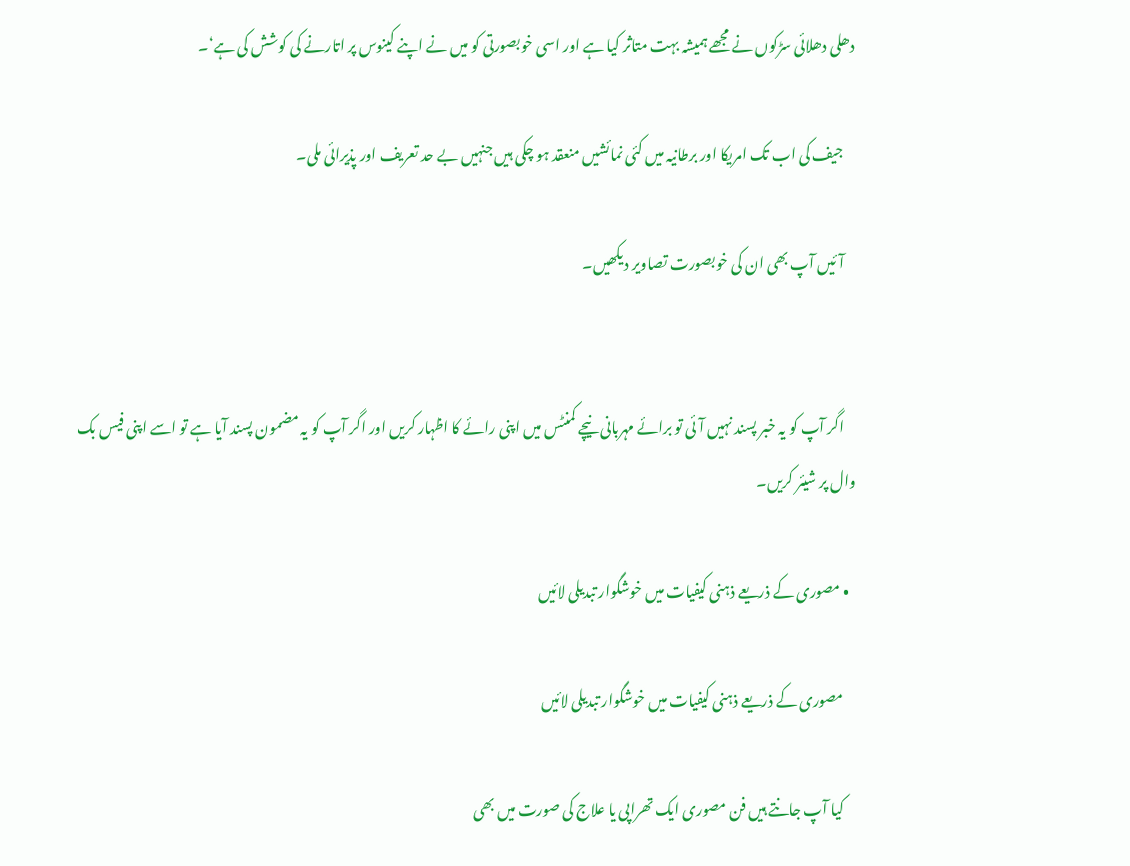دھلی دھلائی سڑکوں نے مجھے ہمیشہ بہت متاثر کیا ہے اور اسی خوبصورتی کو میں نے اپنے کینوس پر اتارنے کی کوشش کی ہے‘۔

    جیف کی اب تک امریکا اور برطانیہ میں کئی نمائشیں منعقد ہو چکی ہیں جنہیں بے حد تعریف اور پذیرائی ملی۔

    آئیں آپ بھی ان کی خوبصورت تصاویر دیکھیں۔


    اگر آپ کو یہ خبر پسند نہیں آئی تو برائے مہربانی نیچے کمنٹس میں اپنی رائے کا اظہار کریں اور اگر آپ کو یہ مضمون پسند آیا ہے تو اسے اپنی فیس بک وال پر شیئر کریں۔

  • مصوری کے ذریعے ذہنی کیفیات میں خوشگوار تبدیلی لائیں

    مصوری کے ذریعے ذہنی کیفیات میں خوشگوار تبدیلی لائیں

    کیا آپ جانتے ہیں فن مصوری ایک تھراپی یا علاج کی صورت میں بھی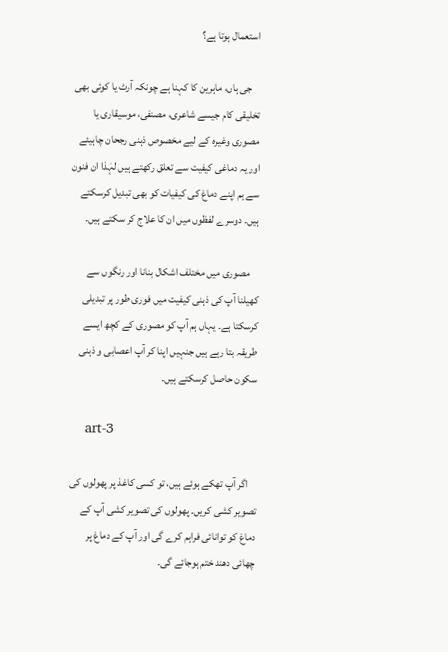استعمال ہوتا ہے؟

    جی ہاں، ماہرین کا کہنا ہے چونکہ آرٹ یا کوئی بھی تخلیقی کام جیسے شاعری، مصنفی، موسیقاری یا مصوری وغیرہ کے لیے مخصوص ذہنی رجحان چاہیئے اور یہ دماغی کیفیت سے تعلق رکھتے ہیں لہٰذا ان فنون سے ہم اپنے دماغ کی کیفیات کو بھی تبدیل کرسکتے ہیں۔ دوسرے لفظوں میں ان کا علاج کر سکتے ہیں۔

    مصوری میں مختلف اشکال بنانا اور رنگوں سے کھیلنا آپ کی ذہنی کیفیت میں فوری طور پر تبدیلی کرسکتا ہے۔ یہاں ہم آپ کو مصوری کے کچھ ایسے طریقہ بتا رہے ہیں جنہیں اپنا کر آپ اعصابی و ذہنی سکون حاصل کرسکتے ہیں۔

    art-3

    اگر آپ تھکے ہوئے ہیں، تو کسی کاغذ پر پھولوں کی تصویر کشی کریں۔ پھولوں کی تصویر کشی آپ کے دماغ کو توانائی فراہم کرے گی اور آپ کے دماغ پر چھائی دھند ختم ہوجائے گی۔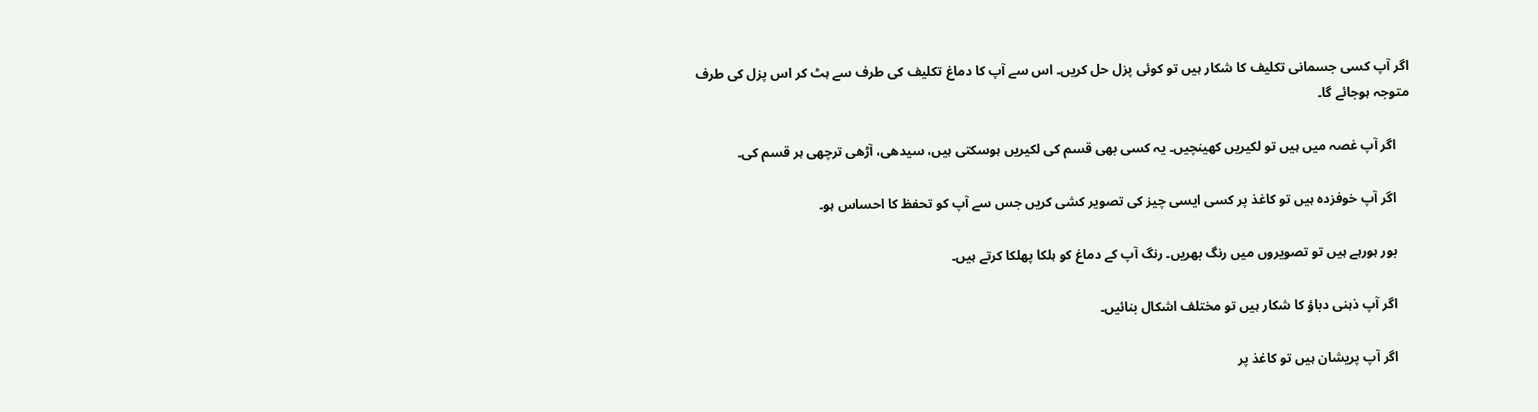اگر آپ کسی جسمانی تکلیف کا شکار ہیں تو کوئی پزل حل کریں۔ اس سے آپ کا دماغ تکلیف کی طرف سے ہٹ کر اس پزل کی طرف متوجہ ہوجائے گا۔

    اگر آپ غصہ میں ہیں تو لکیریں کھینچیں۔ یہ کسی بھی قسم کی لکیریں ہوسکتی ہیں، سیدھی، آڑھی ترچھی ہر قسم کی۔

    اگر آپ خوفزدہ ہیں تو کاغذ پر کسی ایسی چیز کی تصویر کشی کریں جس سے آپ کو تحفظ کا احساس ہو۔

    بور ہورہے ہیں تو تصویروں میں رنگ بھریں۔ رنگ آپ کے دماغ کو ہلکا پھلکا کرتے ہیں۔

    اگر آپ ذہنی دباؤ کا شکار ہیں تو مختلف اشکال بنائیں۔

    اگر آپ پریشان ہیں تو کاغذ پر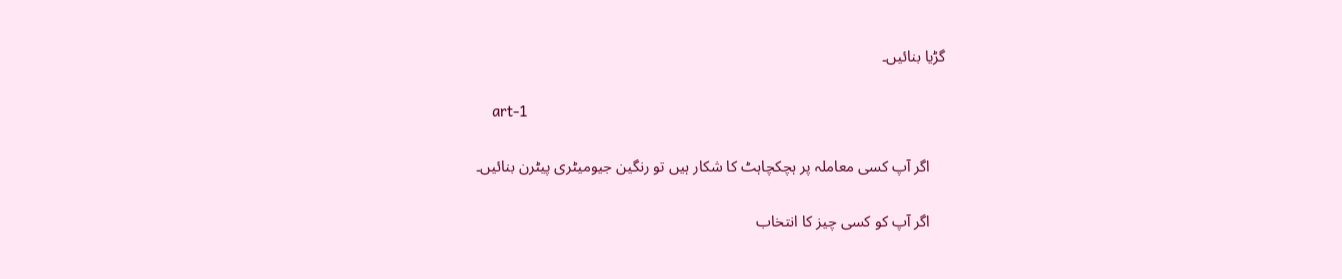گڑیا بنائیں۔

    art-1

    اگر آپ کسی معاملہ پر ہچکچاہٹ کا شکار ہیں تو رنگین جیومیٹری پیٹرن بنائیں۔

    اگر آپ کو کسی چیز کا انتخاب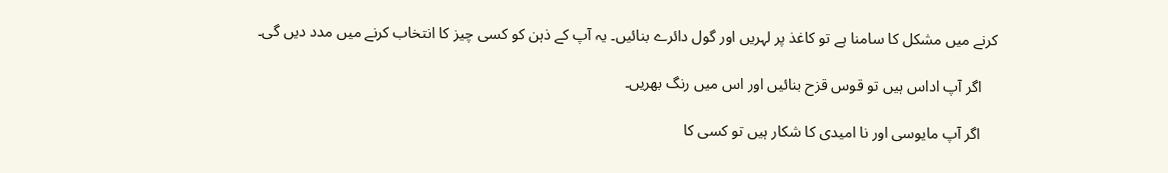کرنے میں مشکل کا سامنا ہے تو کاغذ پر لہریں اور گول دائرے بنائیں۔ یہ آپ کے ذہن کو کسی چیز کا انتخاب کرنے میں مدد دیں گی۔

    اگر آپ اداس ہیں تو قوس قزح بنائیں اور اس میں رنگ بھریں۔

    اگر آپ مایوسی اور نا امیدی کا شکار ہیں تو کسی کا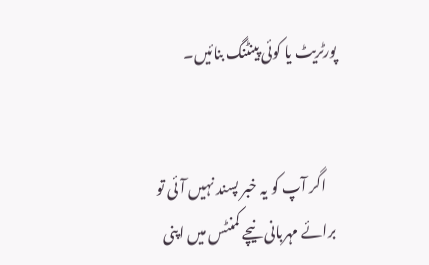پورٹریٹ یا کوئی پینٹنگ بنائیں۔


    اگر آپ کو یہ خبر پسند نہیں آئی تو برائے مہربانی نیچے کمنٹس میں اپنی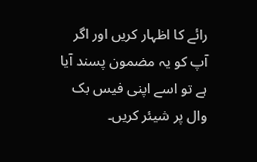رائے کا اظہار کریں اور اگر آپ کو یہ مضمون پسند آیا ہے تو اسے اپنی فیس بک وال پر شیئر کریں۔